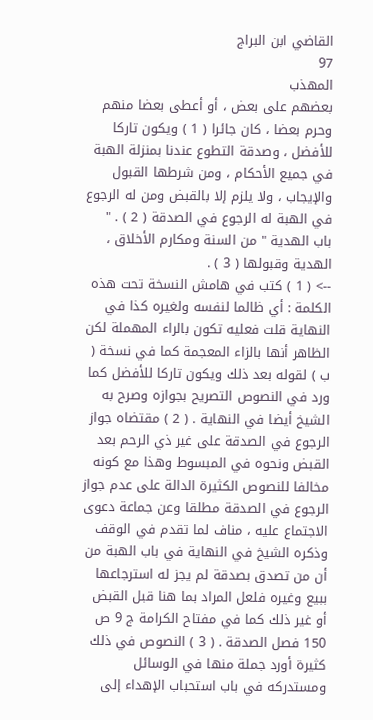القاضي ابن البراج
97
المهذب
بعضهم على بعض ، أو أعطى بعضا منهم وحرم بعضا ، كان جائرا ( 1 ) ويكون تاركا للأفضل ، وصدقة التطوع عندنا بمنزلة الهبة في جميع الأحكام ، ومن شرطها القبول والإيجاب ، ولا يلزم إلا بالقبض ومن له الرجوع في الهبة له الرجوع في الصدقة ( 2 ) . " باب الهدية " من السنة ومكارم الأخلاق ، الهدية وقبولها ( 3 ) .
--> ( 1 ) كتب في هامش النسخة تحت هذه الكلمة : أي ظالما لنفسه ولغيره كذا في النهاية قلت فعليه تكون بالراء المهملة لكن الظاهر أنها بالزاء المعجمة كما في نسخة ( ب ) لقوله بعد ذلك ويكون تاركا للأفضل كما ورد في النصوص التصريح بجوازه وصرح به الشيخ أيضا في النهاية . ( 2 ) مقتضاه جواز الرجوع في الصدقة على غير ذي الرحم بعد القبض ونحوه في المبسوط وهذا مع كونه مخالفا للنصوص الكثيرة الدالة على عدم جواز الرجوع في الصدقة مطلقا وعن جماعة دعوى الاجتماع عليه ، مناف لما تقدم في الوقف وذكره الشيخ في النهاية في باب الهبة من أن من تصدق بصدقة لم يجز له استرجاعها ببيع وغيره فلعل المراد بما هنا قبل القبض أو غير ذلك كما في مفتاح الكرامة ج 9 ص 150 فصل الصدقة . ( 3 ) النصوص في ذلك كثيرة أورد جملة منها في الوسائل ومستدركه في باب استحباب الإهداء إلى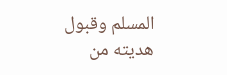المسلم وقبول هديته من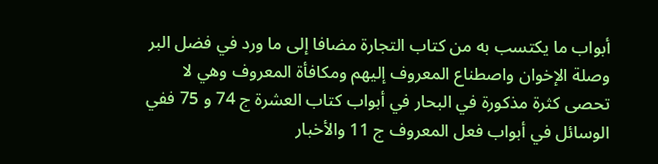أبواب ما يكتسب به من كتاب التجارة مضافا إلى ما ورد في فضل البر وصلة الإخوان واصطناع المعروف إليهم ومكافأة المعروف وهي لا تحصى كثرة مذكورة في البحار في أبواب كتاب العشرة ج 74 و 75 ففي الوسائل في أبواب فعل المعروف ج 11 والأخبار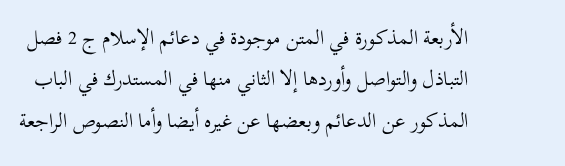الأربعة المذكورة في المتن موجودة في دعائم الإسلام ج 2 فصل التباذل والتواصل وأوردها إلا الثاني منها في المستدرك في الباب المذكور عن الدعائم وبعضها عن غيره أيضا وأما النصوص الراجعة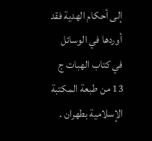إلى أحكام الهدية فقد أوردها في الوسائل في كتاب الهبات ج 13 من طبعة المكتبة الإسلامية بطهران .